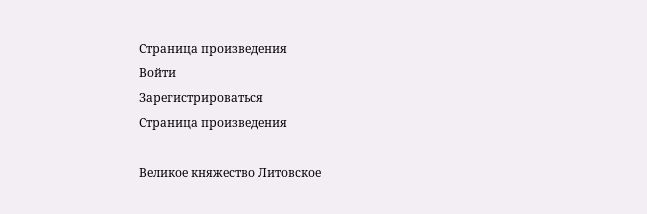Страница произведения
Войти
Зарегистрироваться
Страница произведения

Великое княжество Литовское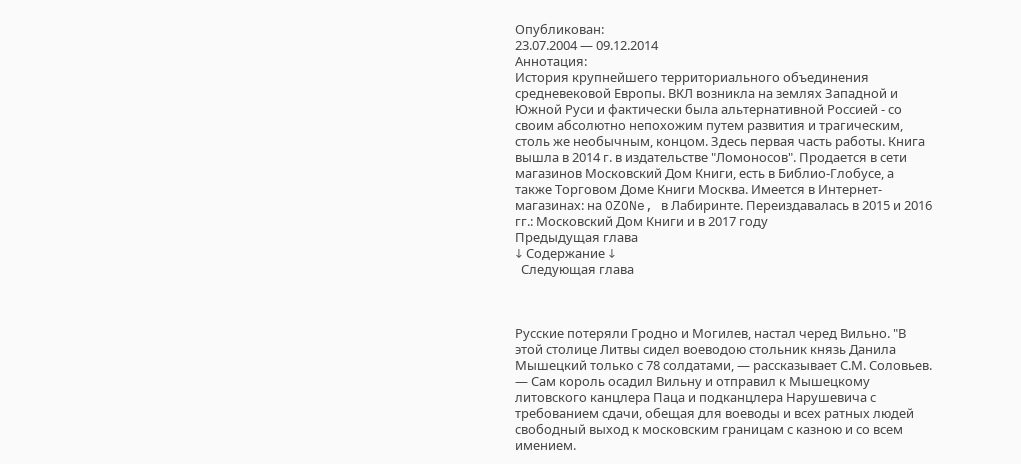Опубликован:
23.07.2004 — 09.12.2014
Аннотация:
История крупнейшего территориального объединения средневековой Европы. ВКЛ возникла на землях Западной и Южной Руси и фактически была альтернативной Россией - со своим абсолютно непохожим путем развития и трагическим, столь же необычным, концом. Здесь первая часть работы. Книга вышла в 2014 г. в издательстве "Ломоносов". Продается в сети магазинов Московский Дом Книги, есть в Библио-Глобусе, а также Торговом Доме Книги Москва. Имеется в Интернет-магазинах: на OZONe, в Лабиринте. Переиздавалась в 2015 и 2016 гг.: Московский Дом Книги и в 2017 году
Предыдущая глава
↓ Содержание ↓
  Следующая глава



Русские потеряли Гродно и Могилев, настал черед Вильно. "В этой столице Литвы сидел воеводою стольник князь Данила Мышецкий только с 78 солдатами, — рассказывает С.М. Соловьев. — Сам король осадил Вильну и отправил к Мышецкому литовского канцлера Паца и подканцлера Нарушевича с требованием сдачи, обещая для воеводы и всех ратных людей свободный выход к московским границам с казною и со всем имением.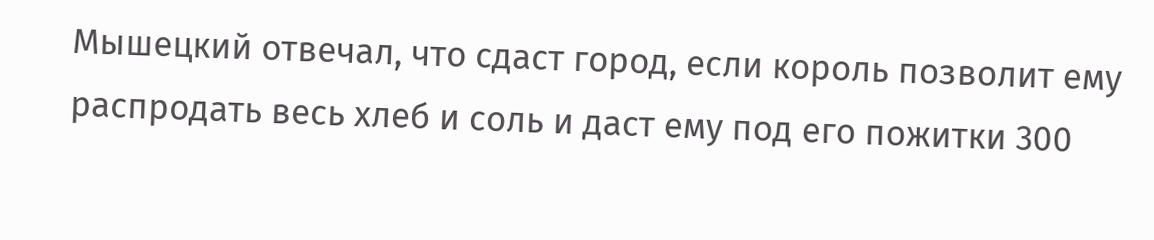Мышецкий отвечал, что сдаст город, если король позволит ему распродать весь хлеб и соль и даст ему под его пожитки 300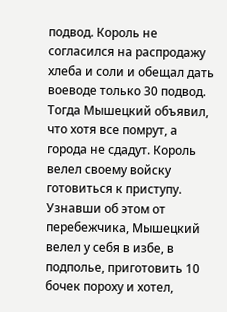подвод. Король не согласился на распродажу хлеба и соли и обещал дать воеводе только 30 подвод. Тогда Мышецкий объявил, что хотя все помрут, а города не сдадут. Король велел своему войску готовиться к приступу. Узнавши об этом от перебежчика, Мышецкий велел у себя в избе, в подполье, приготовить 10 бочек пороху и хотел,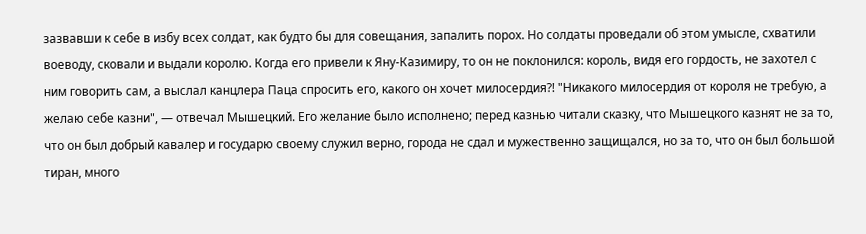зазвавши к себе в избу всех солдат, как будто бы для совещания, запалить порох. Но солдаты проведали об этом умысле, схватили воеводу, сковали и выдали королю. Когда его привели к Яну-Казимиру, то он не поклонился: король, видя его гордость, не захотел с ним говорить сам, а выслал канцлера Паца спросить его, какого он хочет милосердия?! "Никакого милосердия от короля не требую, а желаю себе казни", — отвечал Мышецкий. Его желание было исполнено; перед казнью читали сказку, что Мышецкого казнят не за то, что он был добрый кавалер и государю своему служил верно, города не сдал и мужественно защищался, но за то, что он был большой тиран, много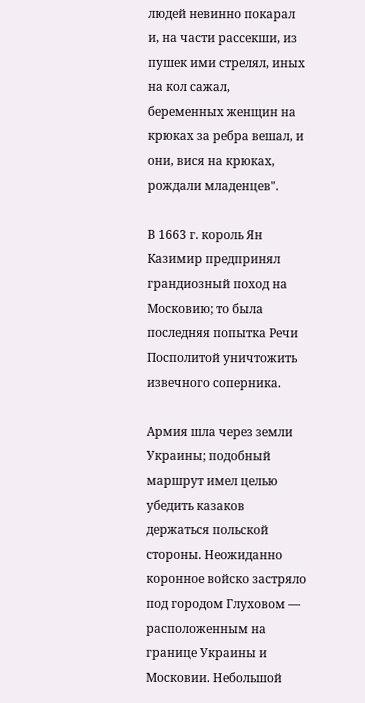людей невинно покарал и, на части рассекши, из пушек ими стрелял, иных на кол сажал, беременных женщин на крюках за ребра вешал, и они, вися на крюках, рождали младенцев".

В 1663 г. король Ян Казимир предпринял грандиозный поход на Московию; то была последняя попытка Речи Посполитой уничтожить извечного соперника.

Армия шла через земли Украины; подобный маршрут имел целью убедить казаков держаться польской стороны. Неожиданно коронное войско застряло под городом Глуховом — расположенным на границе Украины и Московии. Небольшой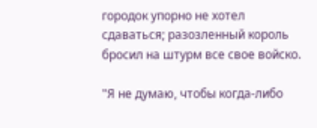городок упорно не хотел сдаваться; разозленный король бросил на штурм все свое войско.

"Я не думаю, чтобы когда-либо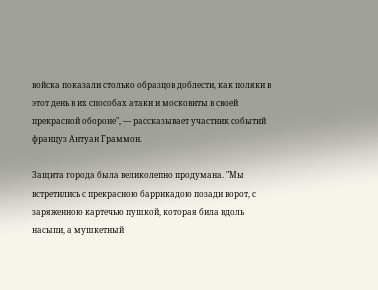войска показали столько образцов доблести, как поляки в этот день в их способах атаки и московиты в своей прекрасной обороне", — рассказывает участник событий француз Антуан Граммон.

Защита города была великолепно продумана. "Мы встретились с прекрасною баррикадою позади ворот, с заряженною картечью пушкой, которая била вдоль насыпи, а мушкетный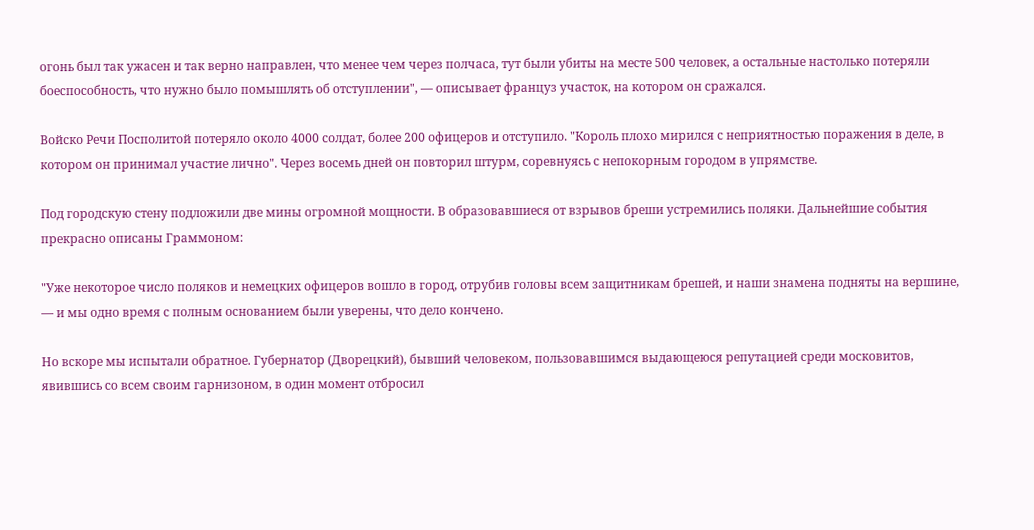огонь был так ужасен и так верно направлен, что менее чем через полчаса, тут были убиты на месте 500 человек, а остальные настолько потеряли боеспособность, что нужно было помышлять об отступлении", — описывает француз участок, на котором он сражался.

Войско Речи Посполитой потеряло около 4000 солдат, более 200 офицеров и отступило. "Король плохо мирился с неприятностью поражения в деле, в котором он принимал участие лично". Через восемь дней он повторил штурм, соревнуясь с непокорным городом в упрямстве.

Под городскую стену подложили две мины огромной мощности. В образовавшиеся от взрывов бреши устремились поляки. Дальнейшие события прекрасно описаны Граммоном:

"Уже некоторое число поляков и немецких офицеров вошло в город, отрубив головы всем защитникам брешей, и наши знамена подняты на вершине, — и мы одно время с полным основанием были уверены, что дело кончено.

Но вскоре мы испытали обратное. Губернатор (Дворецкий), бывший человеком, пользовавшимся выдающеюся репутацией среди московитов, явившись со всем своим гарнизоном, в один момент отбросил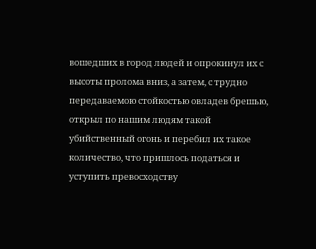вошедших в город людей и опрокинул их с высоты пролома вниз, а затем, с трудно передаваемою стойкостью овладев брешью, открыл по нашим людям такой убийственный огонь и перебил их такое количество, что пришлось податься и уступить превосходству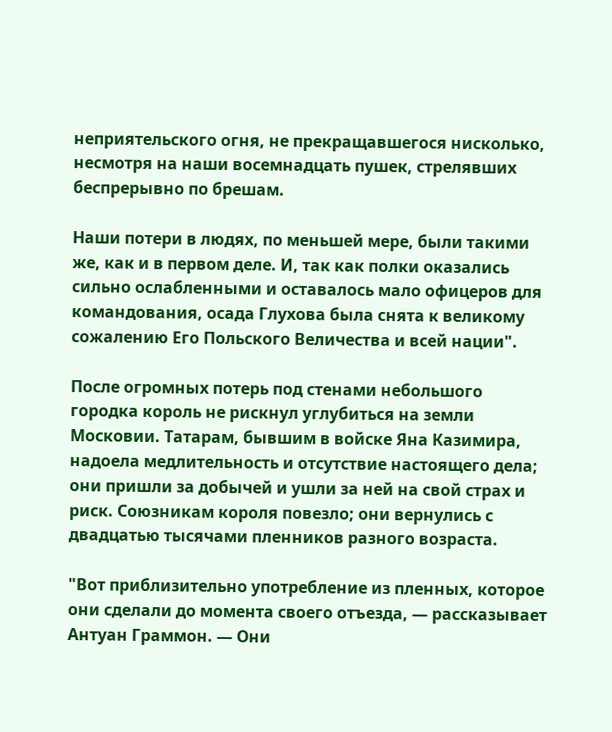неприятельского огня, не прекращавшегося нисколько, несмотря на наши восемнадцать пушек, стрелявших беспрерывно по брешам.

Наши потери в людях, по меньшей мере, были такими же, как и в первом деле. И, так как полки оказались сильно ослабленными и оставалось мало офицеров для командования, осада Глухова была снята к великому сожалению Его Польского Величества и всей нации".

После огромных потерь под стенами небольшого городка король не рискнул углубиться на земли Московии. Татарам, бывшим в войске Яна Казимира, надоела медлительность и отсутствие настоящего дела; они пришли за добычей и ушли за ней на свой страх и риск. Союзникам короля повезло; они вернулись с двадцатью тысячами пленников разного возраста.

"Вот приблизительно употребление из пленных, которое они сделали до момента своего отъезда, — рассказывает Антуан Граммон. — Они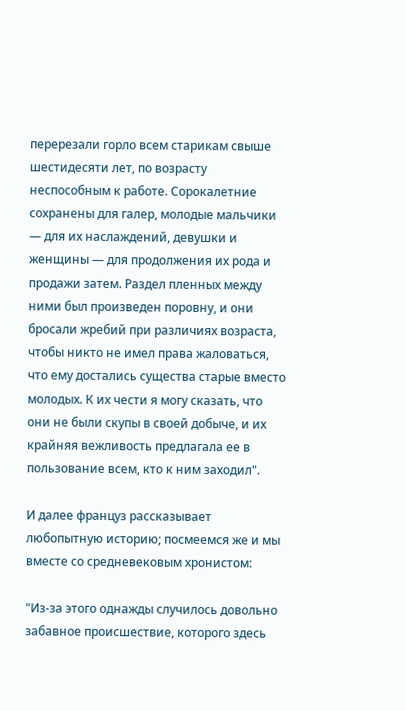перерезали горло всем старикам свыше шестидесяти лет, по возрасту неспособным к работе. Сорокалетние сохранены для галер, молодые мальчики — для их наслаждений, девушки и женщины — для продолжения их рода и продажи затем. Раздел пленных между ними был произведен поровну, и они бросали жребий при различиях возраста, чтобы никто не имел права жаловаться, что ему достались существа старые вместо молодых. К их чести я могу сказать, что они не были скупы в своей добыче, и их крайняя вежливость предлагала ее в пользование всем, кто к ним заходил".

И далее француз рассказывает любопытную историю; посмеемся же и мы вместе со средневековым хронистом:

"Из-за этого однажды случилось довольно забавное происшествие, которого здесь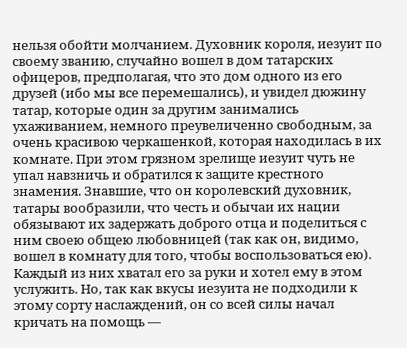нельзя обойти молчанием. Духовник короля, иезуит по своему званию, случайно вошел в дом татарских офицеров, предполагая, что это дом одного из его друзей (ибо мы все перемешались), и увидел дюжину татар, которые один за другим занимались ухаживанием, немного преувеличенно свободным, за очень красивою черкашенкой, которая находилась в их комнате. При этом грязном зрелище иезуит чуть не упал навзничь и обратился к защите крестного знамения. Знавшие, что он королевский духовник, татары вообразили, что честь и обычаи их нации обязывают их задержать доброго отца и поделиться с ним своею общею любовницей (так как он, видимо, вошел в комнату для того, чтобы воспользоваться ею). Каждый из них хватал его за руки и хотел ему в этом услужить. Но, так как вкусы иезуита не подходили к этому сорту наслаждений, он со всей силы начал кричать на помощь —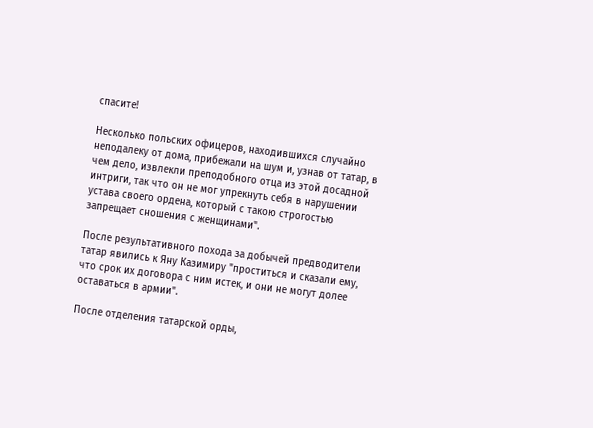спасите!

Несколько польских офицеров, находившихся случайно неподалеку от дома, прибежали на шум и, узнав от татар, в чем дело, извлекли преподобного отца из этой досадной интриги, так что он не мог упрекнуть себя в нарушении устава своего ордена, который с такою строгостью запрещает сношения с женщинами".

После результативного похода за добычей предводители татар явились к Яну Казимиру "проститься и сказали ему, что срок их договора с ним истек, и они не могут долее оставаться в армии".

После отделения татарской орды,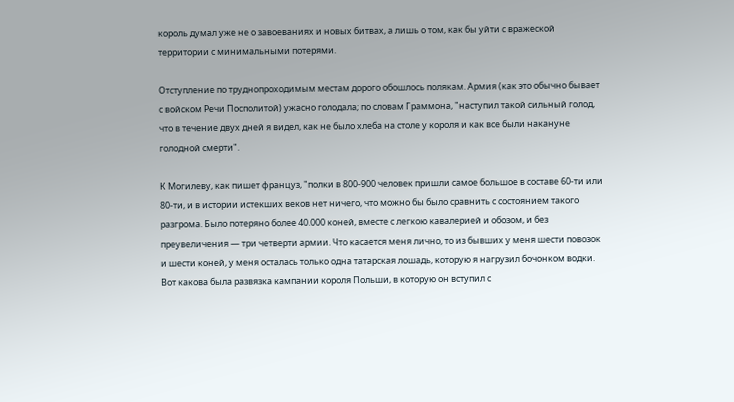король думал уже не о завоеваниях и новых битвах, а лишь о том, как бы уйти с вражеской территории с минимальными потерями.

Отступление по труднопроходимым местам дорого обошлось полякам. Армия (как это обычно бывает с войском Речи Посполитой) ужасно голодала; по словам Граммона, "наступил такой сильный голод, что в течение двух дней я видел, как не было хлеба на столе у короля и как все были накануне голодной смерти".

К Могилеву, как пишет француз, "полки в 800-900 человек пришли самое большое в составе 60-ти или 80-ти, и в истории истекших веков нет ничего, что можно бы было сравнить с состоянием такого разгрома. Было потеряно более 40.000 коней, вместе с легкою кавалерией и обозом, и без преувеличения — три четверти армии. Что касается меня лично, то из бывших у меня шести повозок и шести коней, у меня осталась только одна татарская лошадь, которую я нагрузил бочонком водки. Вот какова была развязка кампании короля Польши, в которую он вступил с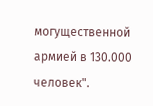могущественной армией в 130.000 человек".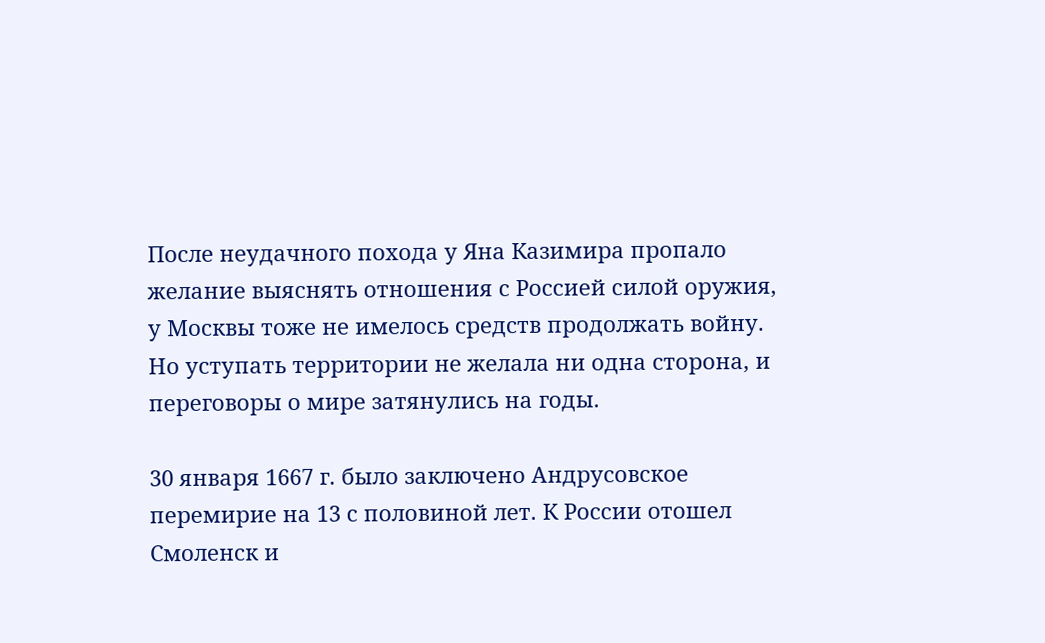После неудачного похода у Яна Казимира пропало желание выяснять отношения с Россией силой оружия, у Москвы тоже не имелось средств продолжать войну. Но уступать территории не желала ни одна сторона, и переговоры о мире затянулись на годы.

30 января 1667 г. было заключено Андрусовское перемирие на 13 с половиной лет. К России отошел Смоленск и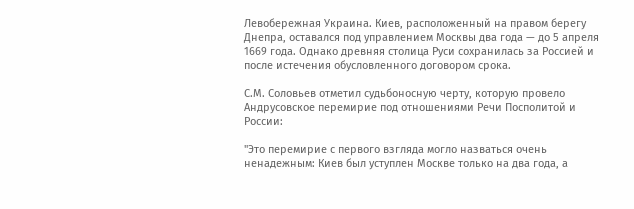Левобережная Украина. Киев, расположенный на правом берегу Днепра, оставался под управлением Москвы два года — до 5 апреля 1669 года. Однако древняя столица Руси сохранилась за Россией и после истечения обусловленного договором срока.

С.М. Соловьев отметил судьбоносную черту, которую провело Андрусовское перемирие под отношениями Речи Посполитой и России:

"Это перемирие с первого взгляда могло назваться очень ненадежным: Киев был уступлен Москве только на два года, а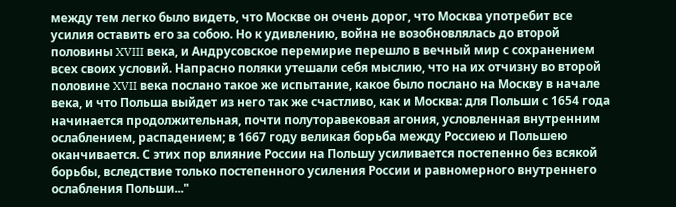между тем легко было видеть, что Москве он очень дорог, что Москва употребит все усилия оставить его за собою. Но к удивлению, война не возобновлялась до второй половины XVIII века, и Андрусовское перемирие перешло в вечный мир с сохранением всех своих условий. Напрасно поляки утешали себя мыслию, что на их отчизну во второй половине XVII века послано такое же испытание, какое было послано на Москву в начале века, и что Польша выйдет из него так же счастливо, как и Москва: для Польши с 1654 года начинается продолжительная, почти полуторавековая агония, условленная внутренним ослаблением, распадением; в 1667 году великая борьба между Россиею и Польшею оканчивается. С этих пор влияние России на Польшу усиливается постепенно без всякой борьбы, вследствие только постепенного усиления России и равномерного внутреннего ослабления Польши..."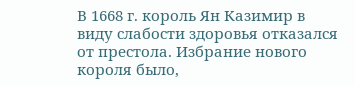В 1668 г. король Ян Казимир в виду слабости здоровья отказался от престола. Избрание нового короля было,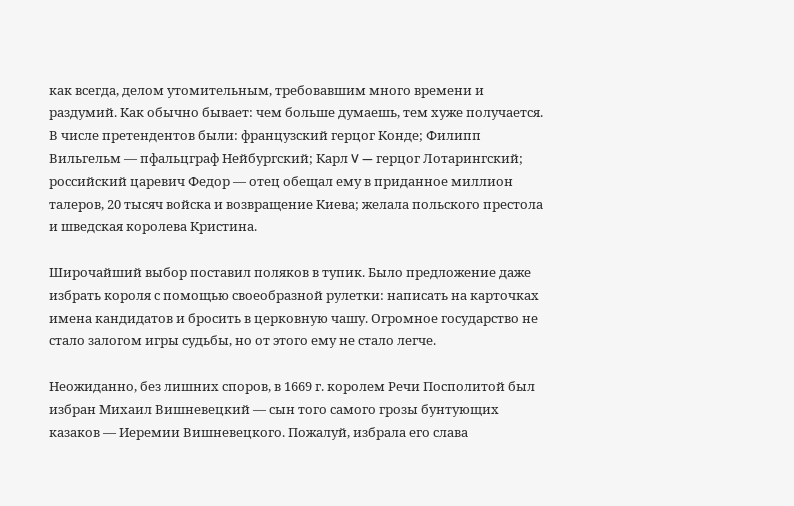как всегда, делом утомительным, требовавшим много времени и раздумий. Как обычно бывает: чем больше думаешь, тем хуже получается. В числе претендентов были: французский герцог Конде; Филипп Вильгельм — пфальцграф Нейбургский; Карл V — герцог Лотарингский; российский царевич Федор — отец обещал ему в приданное миллион талеров, 20 тысяч войска и возвращение Киева; желала польского престола и шведская королева Кристина.

Широчайший выбор поставил поляков в тупик. Было предложение даже избрать короля с помощью своеобразной рулетки: написать на карточках имена кандидатов и бросить в церковную чашу. Огромное государство не стало залогом игры судьбы, но от этого ему не стало легче.

Неожиданно, без лишних споров, в 1669 г. королем Речи Посполитой был избран Михаил Вишневецкий — сын того самого грозы бунтующих казаков — Иеремии Вишневецкого. Пожалуй, избрала его слава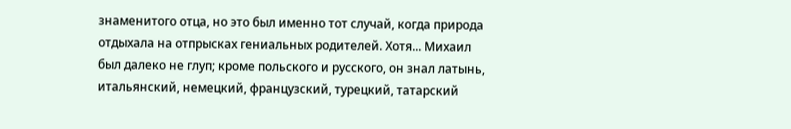знаменитого отца, но это был именно тот случай, когда природа отдыхала на отпрысках гениальных родителей. Хотя... Михаил был далеко не глуп; кроме польского и русского, он знал латынь, итальянский, немецкий, французский, турецкий, татарский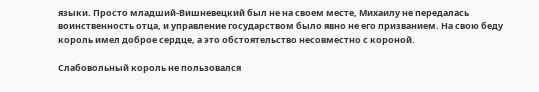языки. Просто младший-Вишневецкий был не на своем месте, Михаилу не передалась воинственность отца, и управление государством было явно не его призванием. На свою беду король имел доброе сердце, а это обстоятельство несовместно с короной.

Слабовольный король не пользовался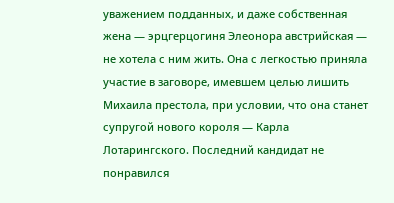уважением подданных, и даже собственная жена — эрцгерцогиня Элеонора австрийская — не хотела с ним жить. Она с легкостью приняла участие в заговоре, имевшем целью лишить Михаила престола, при условии, что она станет супругой нового короля — Карла Лотарингского. Последний кандидат не понравился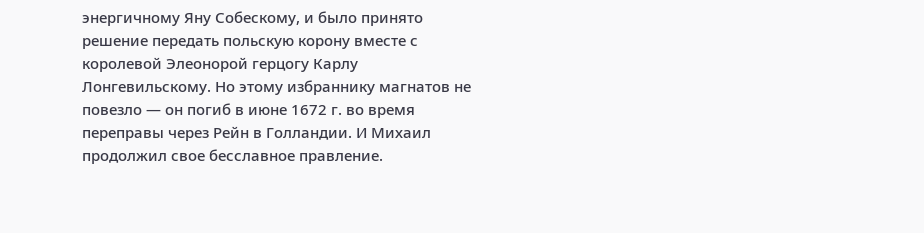энергичному Яну Собескому, и было принято решение передать польскую корону вместе с королевой Элеонорой герцогу Карлу Лонгевильскому. Но этому избраннику магнатов не повезло — он погиб в июне 1672 г. во время переправы через Рейн в Голландии. И Михаил продолжил свое бесславное правление.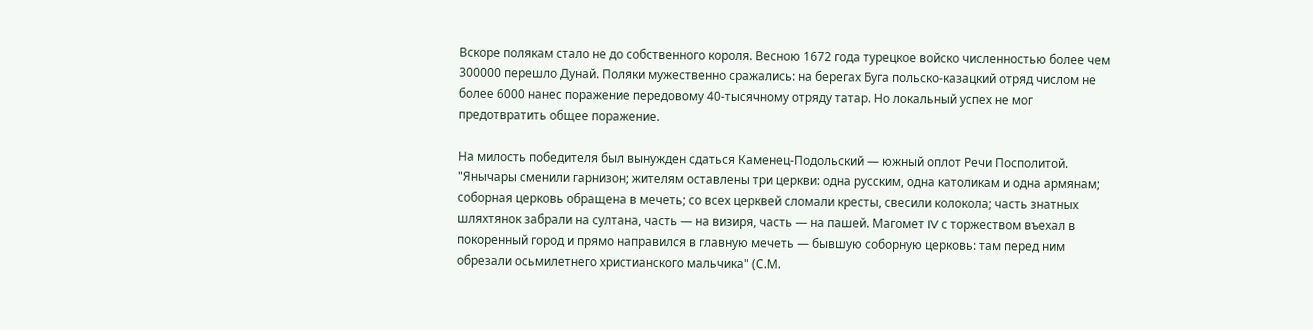Вскоре полякам стало не до собственного короля. Весною 1672 года турецкое войско численностью более чем 300000 перешло Дунай. Поляки мужественно сражались: на берегах Буга польско-казацкий отряд числом не более 6000 нанес поражение передовому 40-тысячному отряду татар. Но локальный успех не мог предотвратить общее поражение.

На милость победителя был вынужден сдаться Каменец-Подольский — южный оплот Речи Посполитой. "Янычары сменили гарнизон; жителям оставлены три церкви: одна русским, одна католикам и одна армянам; соборная церковь обращена в мечеть; со всех церквей сломали кресты, свесили колокола; часть знатных шляхтянок забрали на султана, часть — на визиря, часть — на пашей. Магомет IV с торжеством въехал в покоренный город и прямо направился в главную мечеть — бывшую соборную церковь: там перед ним обрезали осьмилетнего христианского мальчика" (С.М.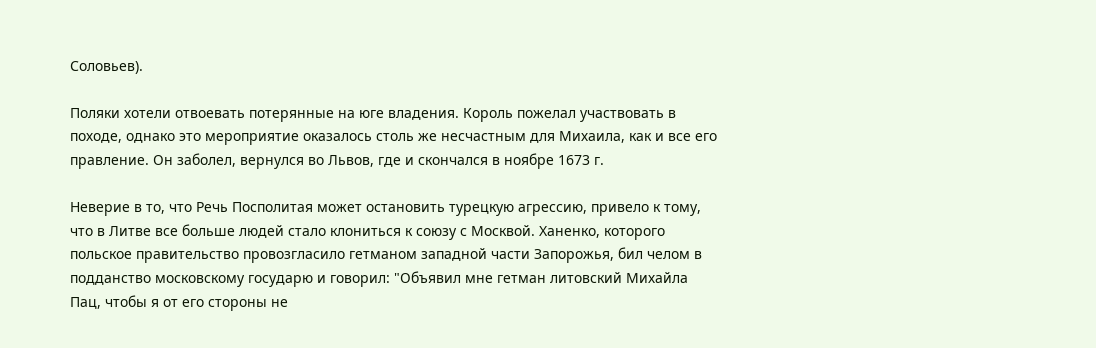Соловьев).

Поляки хотели отвоевать потерянные на юге владения. Король пожелал участвовать в походе, однако это мероприятие оказалось столь же несчастным для Михаила, как и все его правление. Он заболел, вернулся во Львов, где и скончался в ноябре 1673 г.

Неверие в то, что Речь Посполитая может остановить турецкую агрессию, привело к тому, что в Литве все больше людей стало клониться к союзу с Москвой. Ханенко, которого польское правительство провозгласило гетманом западной части Запорожья, бил челом в подданство московскому государю и говорил: "Объявил мне гетман литовский Михайла Пац, чтобы я от его стороны не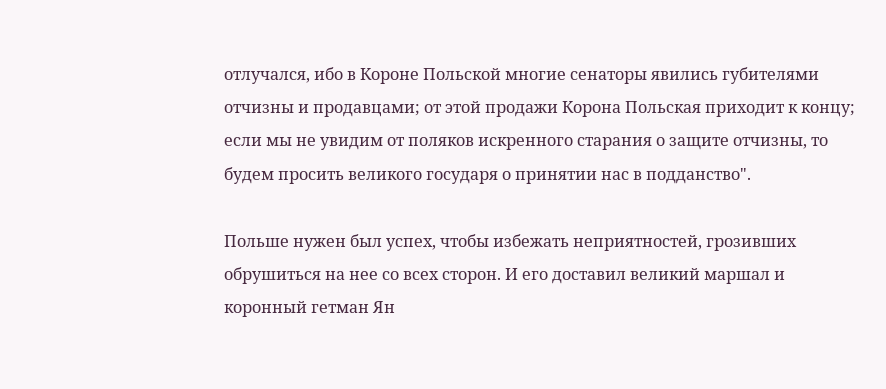отлучался, ибо в Короне Польской многие сенаторы явились губителями отчизны и продавцами; от этой продажи Корона Польская приходит к концу; если мы не увидим от поляков искренного старания о защите отчизны, то будем просить великого государя о принятии нас в подданство".

Польше нужен был успех, чтобы избежать неприятностей, грозивших обрушиться на нее со всех сторон. И его доставил великий маршал и коронный гетман Ян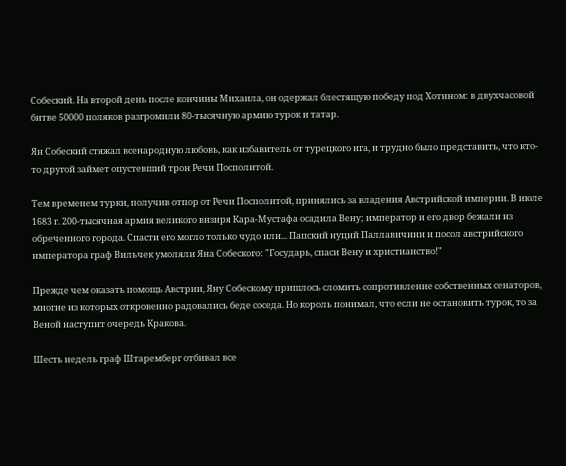Собеский. На второй день после кончины Михаила, он одержал блестящую победу под Хотином: в двухчасовой битве 50000 поляков разгромили 80-тысячную армию турок и татар.

Ян Собеский стяжал всенародную любовь, как избавитель от турецкого ига, и трудно было представить, что кто-то другой займет опустевший трон Речи Посполитой.

Тем временем турки, получив отпор от Речи Посполитой, принялись за владения Австрийской империи. В июле 1683 г. 200-тысячная армия великого визиря Кара-Мустафа осадила Вену; император и его двор бежали из обреченного города. Спасти его могло только чудо или... Папский нуций Паллавичини и посол австрийского императора граф Вильчек умоляли Яна Собеского: "Государь, спаси Вену и христианство!"

Прежде чем оказать помощь Австрии, Яну Собескому пришлось сломить сопротивление собственных сенаторов, многие из которых откровенно радовались беде соседа. Но король понимал, что если не остановить турок, то за Веной наступит очередь Кракова.

Шесть недель граф Штаремберг отбивал все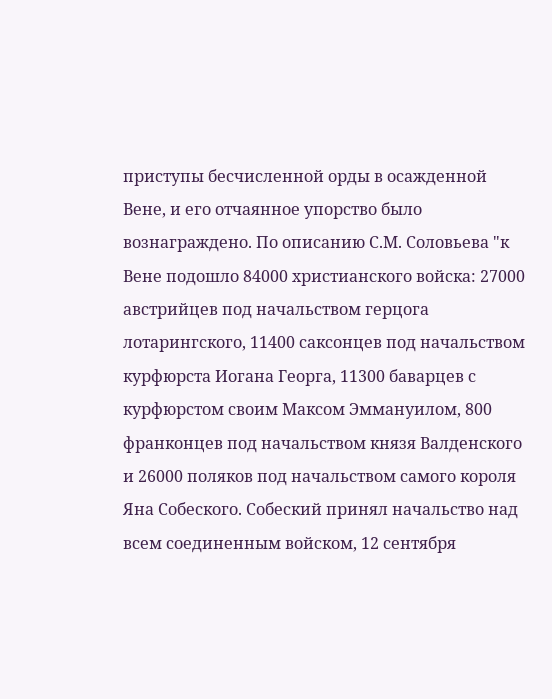приступы бесчисленной орды в осажденной Вене, и его отчаянное упорство было вознаграждено. По описанию С.М. Соловьева "к Вене подошло 84000 христианского войска: 27000 австрийцев под начальством герцога лотарингского, 11400 саксонцев под начальством курфюрста Иогана Георга, 11300 баварцев с курфюрстом своим Максом Эммануилом, 800 франконцев под начальством князя Валденского и 26000 поляков под начальством самого короля Яна Собеского. Собеский принял начальство над всем соединенным войском, 12 сентября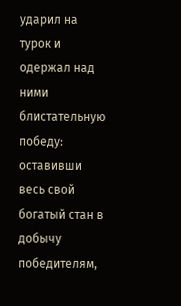ударил на турок и одержал над ними блистательную победу: оставивши весь свой богатый стан в добычу победителям,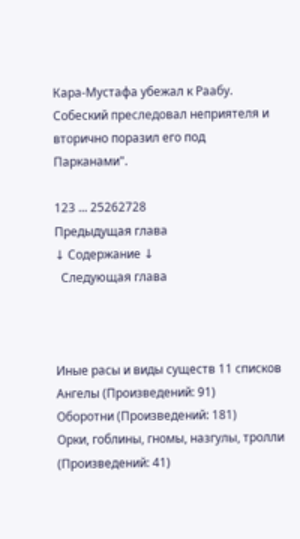Кара-Мустафа убежал к Раабу. Собеский преследовал неприятеля и вторично поразил его под Парканами".

123 ... 25262728
Предыдущая глава
↓ Содержание ↓
  Следующая глава



Иные расы и виды существ 11 списков
Ангелы (Произведений: 91)
Оборотни (Произведений: 181)
Орки, гоблины, гномы, назгулы, тролли (Произведений: 41)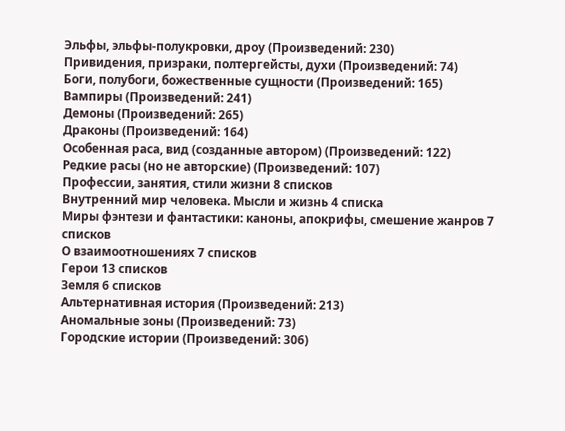Эльфы, эльфы-полукровки, дроу (Произведений: 230)
Привидения, призраки, полтергейсты, духи (Произведений: 74)
Боги, полубоги, божественные сущности (Произведений: 165)
Вампиры (Произведений: 241)
Демоны (Произведений: 265)
Драконы (Произведений: 164)
Особенная раса, вид (созданные автором) (Произведений: 122)
Редкие расы (но не авторские) (Произведений: 107)
Профессии, занятия, стили жизни 8 списков
Внутренний мир человека. Мысли и жизнь 4 списка
Миры фэнтези и фантастики: каноны, апокрифы, смешение жанров 7 списков
О взаимоотношениях 7 списков
Герои 13 списков
Земля 6 списков
Альтернативная история (Произведений: 213)
Аномальные зоны (Произведений: 73)
Городские истории (Произведений: 306)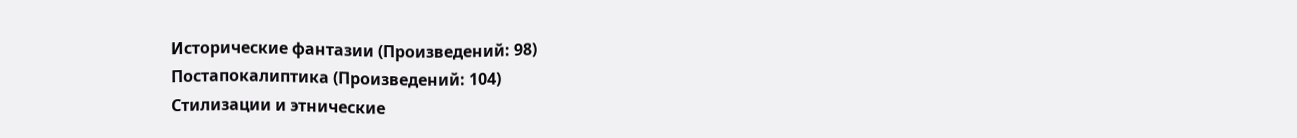Исторические фантазии (Произведений: 98)
Постапокалиптика (Произведений: 104)
Стилизации и этнические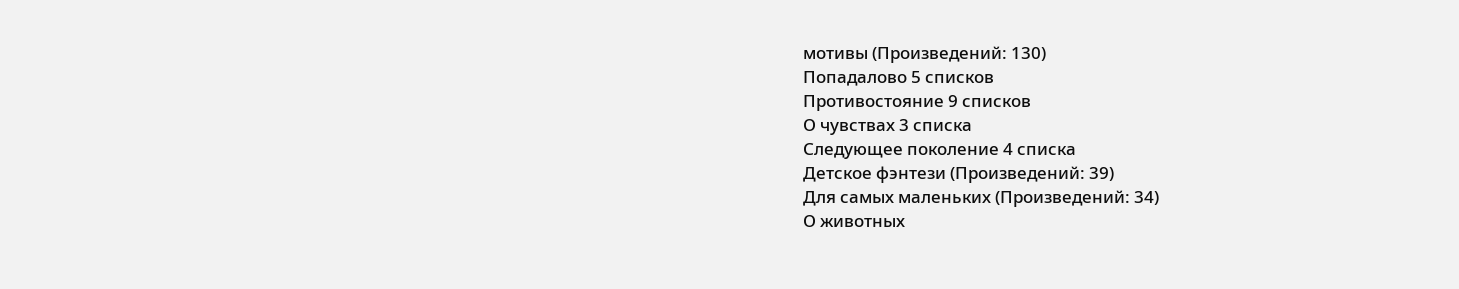мотивы (Произведений: 130)
Попадалово 5 списков
Противостояние 9 списков
О чувствах 3 списка
Следующее поколение 4 списка
Детское фэнтези (Произведений: 39)
Для самых маленьких (Произведений: 34)
О животных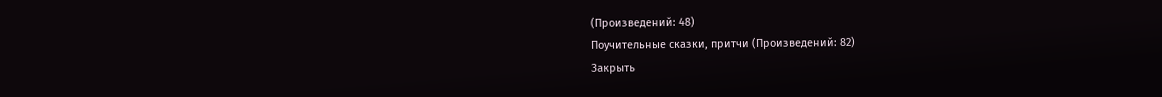(Произведений: 48)
Поучительные сказки, притчи (Произведений: 82)
Закрыть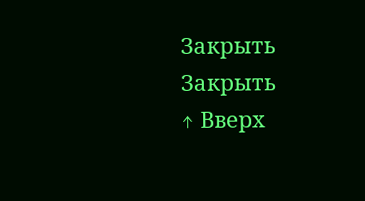Закрыть
Закрыть
↑ Вверх